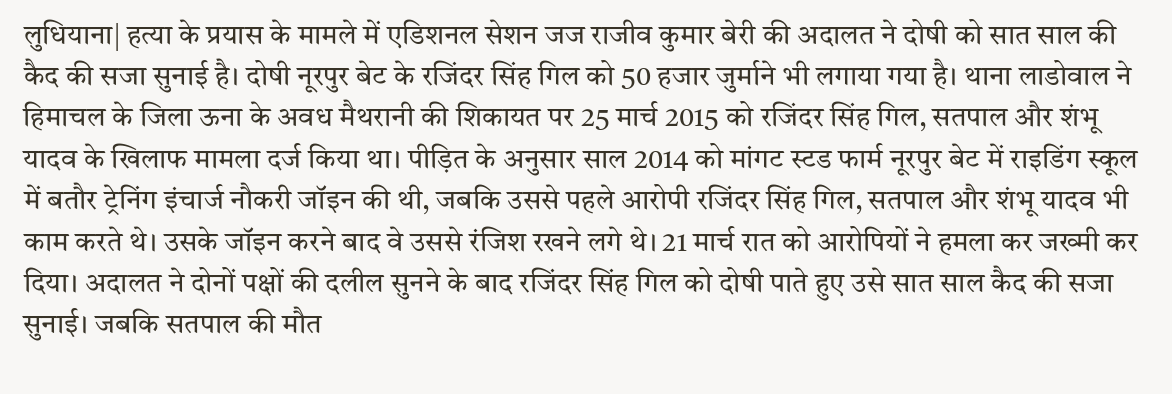लुधियाना| हत्या के प्रयास के मामले में एडिशनल सेशन जज राजीव कुमार बेरी की अदालत ने दोषी को सात साल की कैद की सजा सुनाई है। दोषी नूरपुर बेट के रजिंदर सिंह गिल को 50 हजार जुर्माने भी लगाया गया है। थाना लाडोवाल ने हिमाचल के जिला ऊना के अवध मैथरानी की शिकायत पर 25 मार्च 2015 को रजिंदर सिंह गिल, सतपाल और शंभू यादव के खिलाफ मामला दर्ज किया था। पीड़ित के अनुसार साल 2014 को मांगट स्टड फार्म नूरपुर बेट में राइडिंग स्कूल में बतौर ट्रेनिंग इंचार्ज नौकरी जॉइन की थी, जबकि उससे पहले आरोपी रजिंदर सिंह गिल, सतपाल और शंभू यादव भी काम करते थे। उसके जॉइन करने बाद वे उससे रंजिश रखने लगे थे। 21 मार्च रात को आरोपियों ने हमला कर जख्मी कर दिया। अदालत ने दोनों पक्षों की दलील सुनने के बाद रजिंदर सिंह गिल को दोषी पाते हुए उसे सात साल कैद की सजा सुनाई। जबकि सतपाल की मौत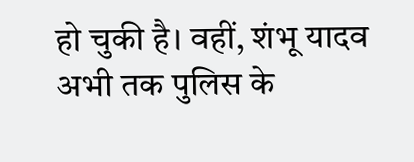हो चुकी है। वहीं, शंभू यादव अभी तक पुलिस के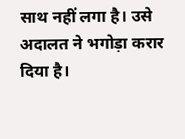साथ नहीं लगा है। उसे अदालत ने भगोड़ा करार दिया है।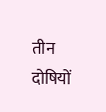तीन दोषियों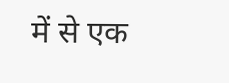में से एक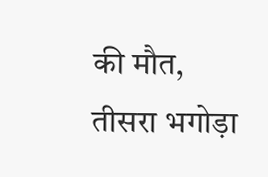की मौत, तीसरा भगोड़ा